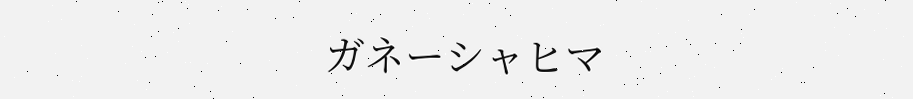ガネーシャヒマ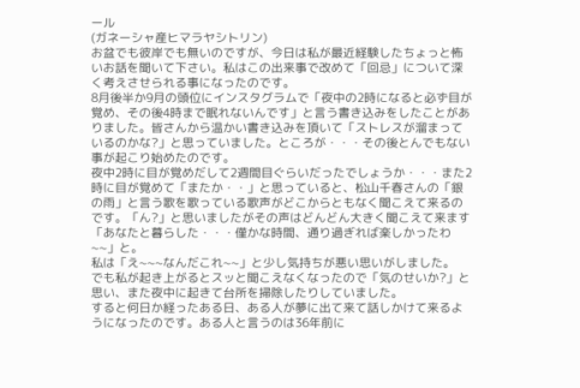ール
(ガネーシャ産ヒマラヤシトリン)
お盆でも彼岸でも無いのですが、今日は私が最近経験したちょっと怖いお話を聞いて下さい。私はこの出来事で改めて「回忌」について深く考えさせられる事になったのです。
8月後半か9月の頭位にインスタグラムで「夜中の2時になると必ず目が覚め、その後4時まで眠れないんです」と言う書き込みをしたことがありました。皆さんから温かい書き込みを頂いて「ストレスが溜まっているのかな?」と思っていました。ところが・・・その後とんでもない事が起こり始めたのです。
夜中2時に目が覚めだして2週間目ぐらいだったでしょうか・・・また2時に目が覚めて「またか・・」と思っていると、松山千春さんの「銀の雨」と言う歌を歌っている歌声がどこからともなく聞こえて来るのです。「ん?」と思いましたがその声はどんどん大きく聞こえて来ます「あなたと暮らした・・・僅かな時間、通り過ぎれば楽しかったわ~~」と。
私は「え~~~なんだこれ~~」と少し気持ちが悪い思いがしました。
でも私が起き上がるとスッと聞こえなくなったので「気のせいか?」と思い、また夜中に起きて台所を掃除したりしていました。
すると何日か経ったある日、ある人が夢に出て来て話しかけて来るようになったのです。ある人と言うのは36年前に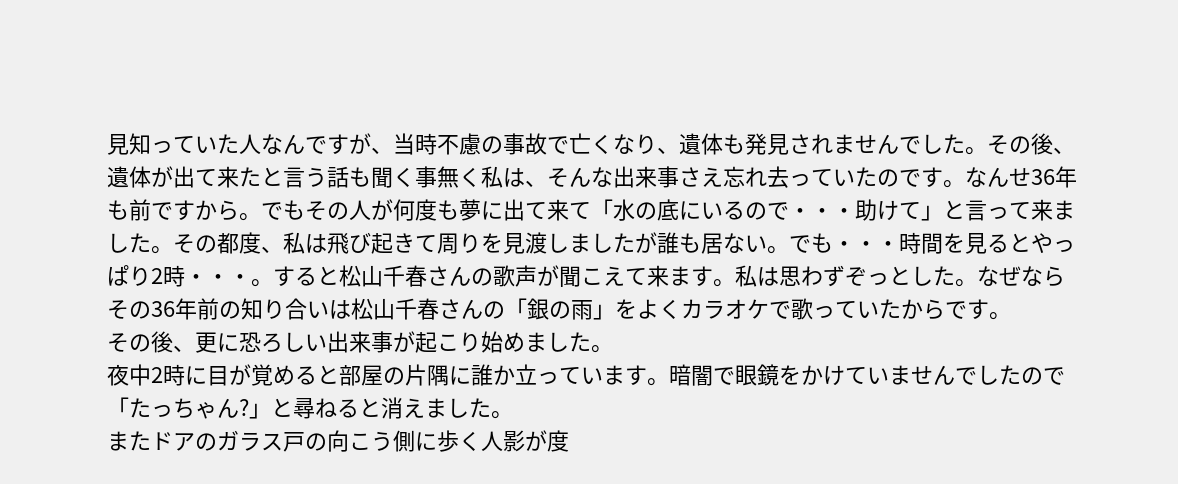見知っていた人なんですが、当時不慮の事故で亡くなり、遺体も発見されませんでした。その後、遺体が出て来たと言う話も聞く事無く私は、そんな出来事さえ忘れ去っていたのです。なんせ36年も前ですから。でもその人が何度も夢に出て来て「水の底にいるので・・・助けて」と言って来ました。その都度、私は飛び起きて周りを見渡しましたが誰も居ない。でも・・・時間を見るとやっぱり2時・・・。すると松山千春さんの歌声が聞こえて来ます。私は思わずぞっとした。なぜならその36年前の知り合いは松山千春さんの「銀の雨」をよくカラオケで歌っていたからです。
その後、更に恐ろしい出来事が起こり始めました。
夜中2時に目が覚めると部屋の片隅に誰か立っています。暗闇で眼鏡をかけていませんでしたので「たっちゃん?」と尋ねると消えました。
またドアのガラス戸の向こう側に歩く人影が度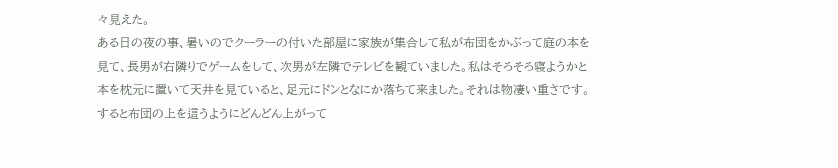々見えた。
ある日の夜の事、暑いのでクーラーの付いた部屋に家族が集合して私が布団をかぶって庭の本を見て、長男が右隣りでゲームをして、次男が左隣でテレビを観ていました。私はそろそろ寝ようかと本を枕元に置いて天井を見ていると、足元にドンとなにか落ちて来ました。それは物凄い重さです。すると布団の上を這うようにどんどん上がって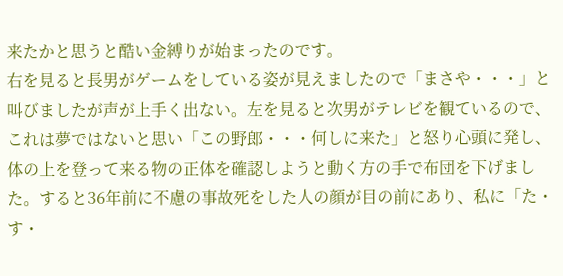来たかと思うと酷い金縛りが始まったのです。
右を見ると長男がゲームをしている姿が見えましたので「まさや・・・」と叫びましたが声が上手く出ない。左を見ると次男がテレビを観ているので、
これは夢ではないと思い「この野郎・・・何しに来た」と怒り心頭に発し、
体の上を登って来る物の正体を確認しようと動く方の手で布団を下げました。すると36年前に不慮の事故死をした人の顔が目の前にあり、私に「た・す・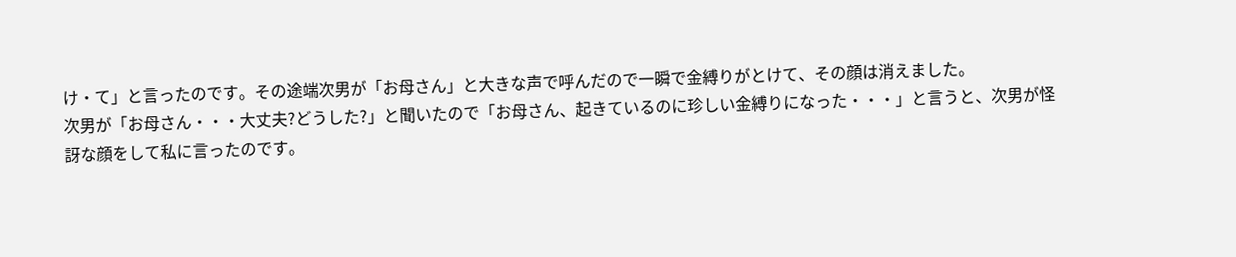け・て」と言ったのです。その途端次男が「お母さん」と大きな声で呼んだので一瞬で金縛りがとけて、その顔は消えました。
次男が「お母さん・・・大丈夫?どうした?」と聞いたので「お母さん、起きているのに珍しい金縛りになった・・・」と言うと、次男が怪訝な顔をして私に言ったのです。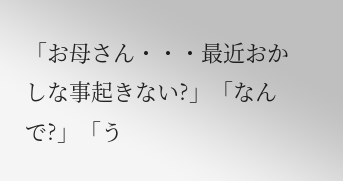「お母さん・・・最近おかしな事起きない?」「なんで?」「う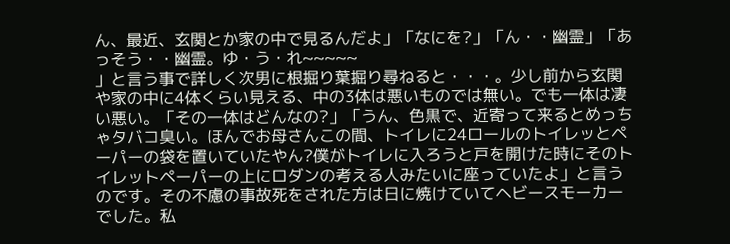ん、最近、玄関とか家の中で見るんだよ」「なにを?」「ん・・幽霊」「あっそう・・幽霊。ゆ・う・れ~~~~~
」と言う事で詳しく次男に根掘り葉掘り尋ねると・・・。少し前から玄関や家の中に4体くらい見える、中の3体は悪いものでは無い。でも一体は凄い悪い。「その一体はどんなの?」「うん、色黒で、近寄って来るとめっちゃタバコ臭い。ほんでお母さんこの間、トイレに24ロールのトイレッとペーパーの袋を置いていたやん?僕がトイレに入ろうと戸を開けた時にそのトイレットペーパーの上にロダンの考える人みたいに座っていたよ」と言うのです。その不慮の事故死をされた方は日に焼けていてヘビースモーカーでした。私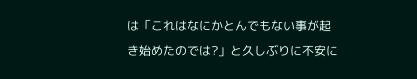は「これはなにかとんでもない事が起き始めたのでは?」と久しぶりに不安に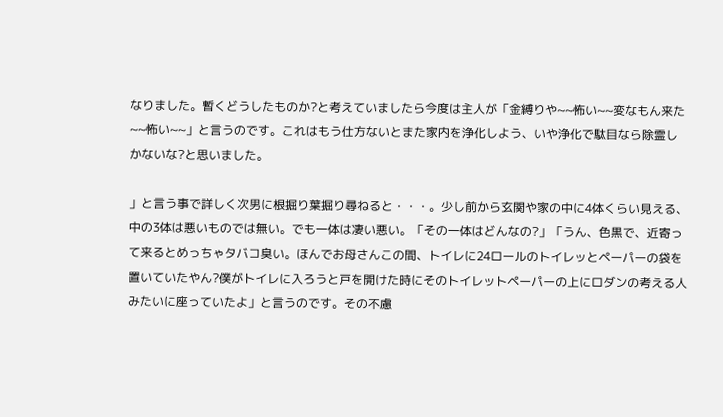なりました。暫くどうしたものか?と考えていましたら今度は主人が「金縛りや~~怖い~~変なもん来た~~怖い~~」と言うのです。これはもう仕方ないとまた家内を浄化しよう、いや浄化で駄目なら除霊しかないな?と思いました。

」と言う事で詳しく次男に根掘り葉掘り尋ねると・・・。少し前から玄関や家の中に4体くらい見える、中の3体は悪いものでは無い。でも一体は凄い悪い。「その一体はどんなの?」「うん、色黒で、近寄って来るとめっちゃタバコ臭い。ほんでお母さんこの間、トイレに24ロールのトイレッとペーパーの袋を置いていたやん?僕がトイレに入ろうと戸を開けた時にそのトイレットペーパーの上にロダンの考える人みたいに座っていたよ」と言うのです。その不慮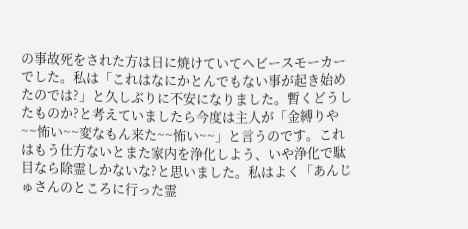の事故死をされた方は日に焼けていてヘビースモーカーでした。私は「これはなにかとんでもない事が起き始めたのでは?」と久しぶりに不安になりました。暫くどうしたものか?と考えていましたら今度は主人が「金縛りや~~怖い~~変なもん来た~~怖い~~」と言うのです。これはもう仕方ないとまた家内を浄化しよう、いや浄化で駄目なら除霊しかないな?と思いました。私はよく「あんじゅさんのところに行った霊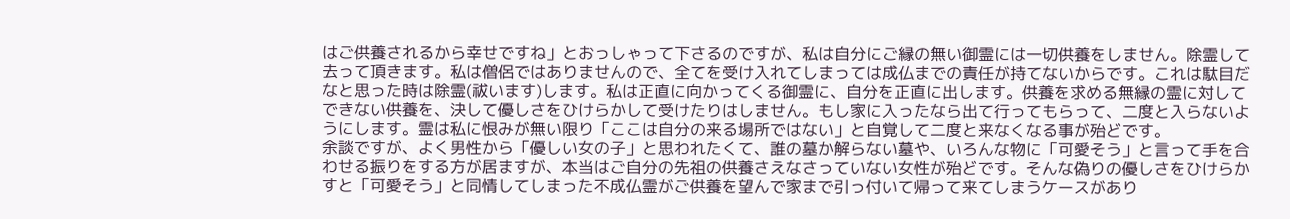はご供養されるから幸せですね」とおっしゃって下さるのですが、私は自分にご縁の無い御霊には一切供養をしません。除霊して去って頂きます。私は僧侶ではありませんので、全てを受け入れてしまっては成仏までの責任が持てないからです。これは駄目だなと思った時は除霊(祓います)します。私は正直に向かってくる御霊に、自分を正直に出します。供養を求める無縁の霊に対してできない供養を、決して優しさをひけらかして受けたりはしません。もし家に入ったなら出て行ってもらって、二度と入らないようにします。霊は私に恨みが無い限り「ここは自分の来る場所ではない」と自覚して二度と来なくなる事が殆どです。
余談ですが、よく男性から「優しい女の子」と思われたくて、誰の墓か解らない墓や、いろんな物に「可愛そう」と言って手を合わせる振りをする方が居ますが、本当はご自分の先祖の供養さえなさっていない女性が殆どです。そんな偽りの優しさをひけらかすと「可愛そう」と同情してしまった不成仏霊がご供養を望んで家まで引っ付いて帰って来てしまうケースがあり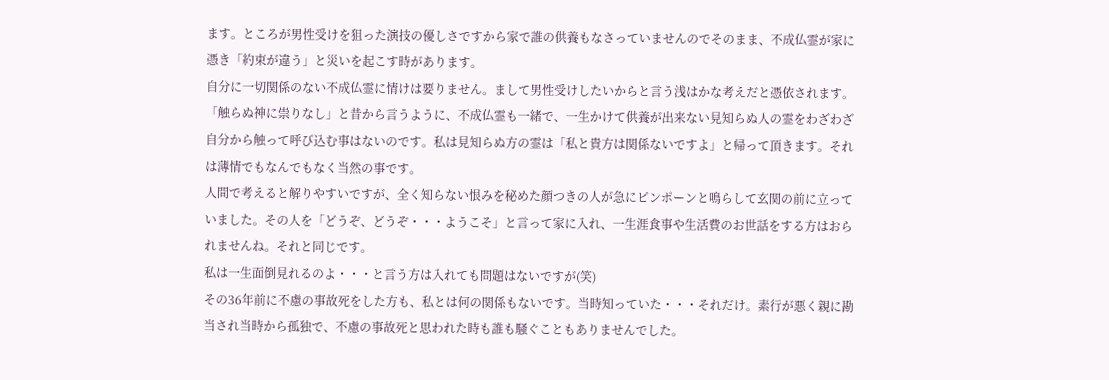ます。ところが男性受けを狙った演技の優しさですから家で誰の供養もなさっていませんのでそのまま、不成仏霊が家に憑き「約束が違う」と災いを起こす時があります。
自分に一切関係のない不成仏霊に情けは要りません。まして男性受けしたいからと言う浅はかな考えだと憑依されます。
「触らぬ神に祟りなし」と昔から言うように、不成仏霊も一緒で、一生かけて供養が出来ない見知らぬ人の霊をわざわざ自分から触って呼び込む事はないのです。私は見知らぬ方の霊は「私と貴方は関係ないですよ」と帰って頂きます。それは薄情でもなんでもなく当然の事です。
人間で考えると解りやすいですが、全く知らない恨みを秘めた顔つきの人が急にピンポーンと鳴らして玄関の前に立っていました。その人を「どうぞ、どうぞ・・・ようこそ」と言って家に入れ、一生涯食事や生活費のお世話をする方はおられませんね。それと同じです。
私は一生面倒見れるのよ・・・と言う方は入れても問題はないですが(笑)
その36年前に不慮の事故死をした方も、私とは何の関係もないです。当時知っていた・・・それだけ。素行が悪く親に勘当され当時から孤独で、不慮の事故死と思われた時も誰も騒ぐこともありませんでした。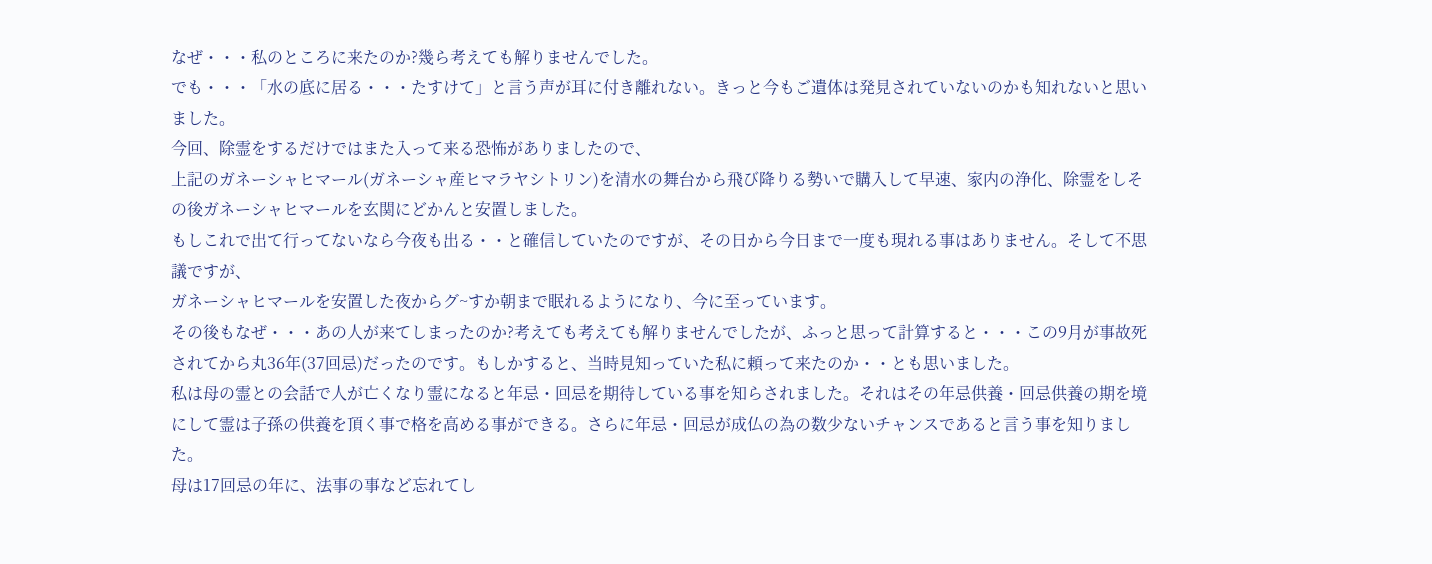なぜ・・・私のところに来たのか?幾ら考えても解りませんでした。
でも・・・「水の底に居る・・・たすけて」と言う声が耳に付き離れない。きっと今もご遺体は発見されていないのかも知れないと思いました。
今回、除霊をするだけではまた入って来る恐怖がありましたので、
上記のガネーシャヒマール(ガネーシャ産ヒマラヤシトリン)を清水の舞台から飛び降りる勢いで購入して早速、家内の浄化、除霊をしその後ガネーシャヒマールを玄関にどかんと安置しました。
もしこれで出て行ってないなら今夜も出る・・と確信していたのですが、その日から今日まで一度も現れる事はありません。そして不思議ですが、
ガネーシャヒマールを安置した夜からグ~すか朝まで眠れるようになり、今に至っています。
その後もなぜ・・・あの人が来てしまったのか?考えても考えても解りませんでしたが、ふっと思って計算すると・・・この9月が事故死されてから丸36年(37回忌)だったのです。もしかすると、当時見知っていた私に頼って来たのか・・とも思いました。
私は母の霊との会話で人が亡くなり霊になると年忌・回忌を期待している事を知らされました。それはその年忌供養・回忌供養の期を境にして霊は子孫の供養を頂く事で格を高める事ができる。さらに年忌・回忌が成仏の為の数少ないチャンスであると言う事を知りました。
母は17回忌の年に、法事の事など忘れてし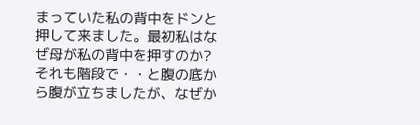まっていた私の背中をドンと押して来ました。最初私はなぜ母が私の背中を押すのか?それも階段で・・と腹の底から腹が立ちましたが、なぜか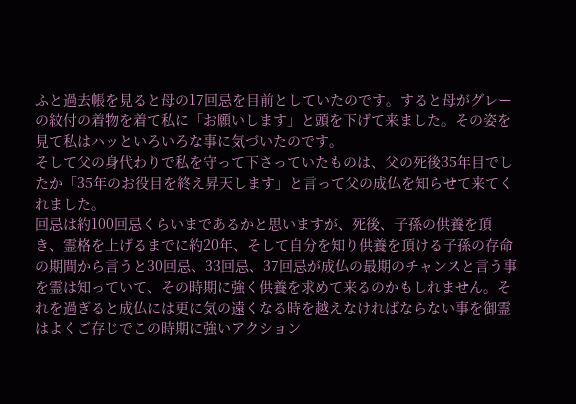ふと過去帳を見ると母の17回忌を目前としていたのです。すると母がグレーの紋付の着物を着て私に「お願いします」と頭を下げて来ました。その姿を見て私はハッといろいろな事に気づいたのです。
そして父の身代わりで私を守って下さっていたものは、父の死後35年目でしたか「35年のお役目を終え昇天します」と言って父の成仏を知らせて来てくれました。
回忌は約100回忌くらいまであるかと思いますが、死後、子孫の供養を頂き、霊格を上げるまでに約20年、そして自分を知り供養を頂ける子孫の存命の期間から言うと30回忌、33回忌、37回忌が成仏の最期のチャンスと言う事を霊は知っていて、その時期に強く供養を求めて来るのかもしれません。それを過ぎると成仏には更に気の遠くなる時を越えなければならない事を御霊はよくご存じでこの時期に強いアクション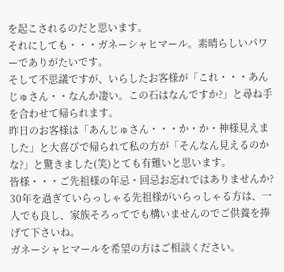を起こされるのだと思います。
それにしても・・・ガネーシャヒマール。素晴らしいパワーでありがたいです。
そして不思議ですが、いらしたお客様が「これ・・・あんじゅさん・・なんか凄い。この石はなんですか?」と尋ね手を合わせて帰られます。
昨日のお客様は「あんじゅさん・・・か・か・神様見えました」と大喜びで帰られて私の方が「そんなん見えるのかな?」と驚きました(笑)とても有難いと思います。
皆様・・・ご先祖様の年忌・回忌お忘れではありませんか?
30年を過ぎていらっしゃる先祖様がいらっしゃる方は、一人でも良し、家族そろってでも構いませんのでご供養を捧げて下さいね。
ガネーシャヒマールを希望の方はご相談ください。